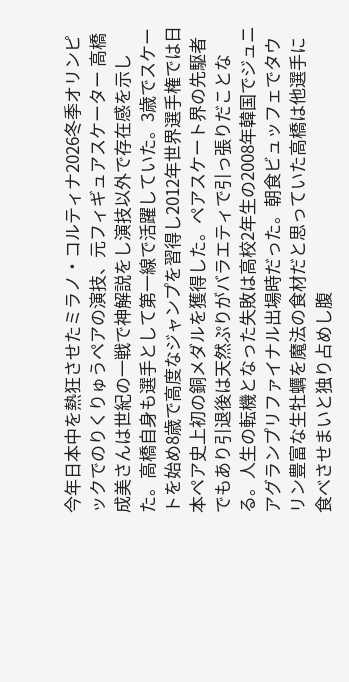今年日本中を熱狂させたミラノ・コルティナ2026冬季オリンピックでのりくりゅうペアの演技、元フィギュアスケーター 高橋成美さんは世紀の一戦で神解説をし演技以外で存在感を示した。高橋自身も選手として第一線で活躍していた。3歳でスケートを始め8歳で高度なジャンプを習得し2012年世界選手権では日本ペア史上初の銅メダルを獲得した。ペアスケート界の先駆者でもあり引退後は天然ぷりがバラエティで引っ張りだことなる。人生の転機となった失敗は高校2年生の2008年韓国でジュニアグランプリファイナル出場時だった。朝食ビュッフェでタウリン豊富な生牡蠣を魔法の食材だと思っていた高橋は他選手に食べさせまいと独り占めし腹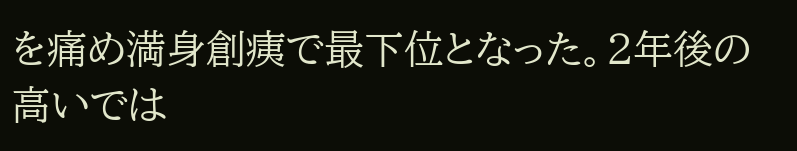を痛め満身創痍で最下位となった。2年後の高いでは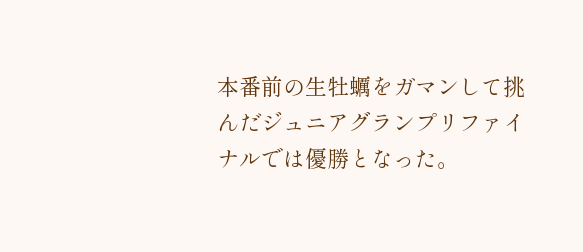本番前の生牡蠣をガマンして挑んだジュニアグランプリファイナルでは優勝となった。